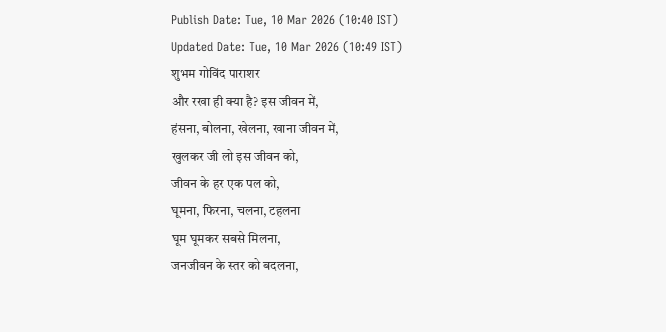Publish Date: Tue, 10 Mar 2026 (10:40 IST)
Updated Date: Tue, 10 Mar 2026 (10:49 IST)
शुभम गोविंद पाराशर
और रखा ही क्या है? इस जीवन में,
हंसना, बोलना, खेलना, खाना जीवन में,
खुलकर जी लो इस जीवन को,
जीवन के हर एक पल को,
घूमना, फिरना, चलना, टहलना
घूम घूमकर सबसे मिलना,
जनजीवन के स्तर को बदलना,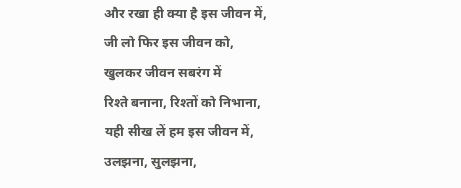और रखा ही क्या है इस जीवन में,
जी लो फिर इस जीवन को,
खुलकर जीवन सबरंग में
रिश्ते बनाना, रिश्तों को निभाना,
यही सीख लें हम इस जीवन में,
उलझना, सुलझना,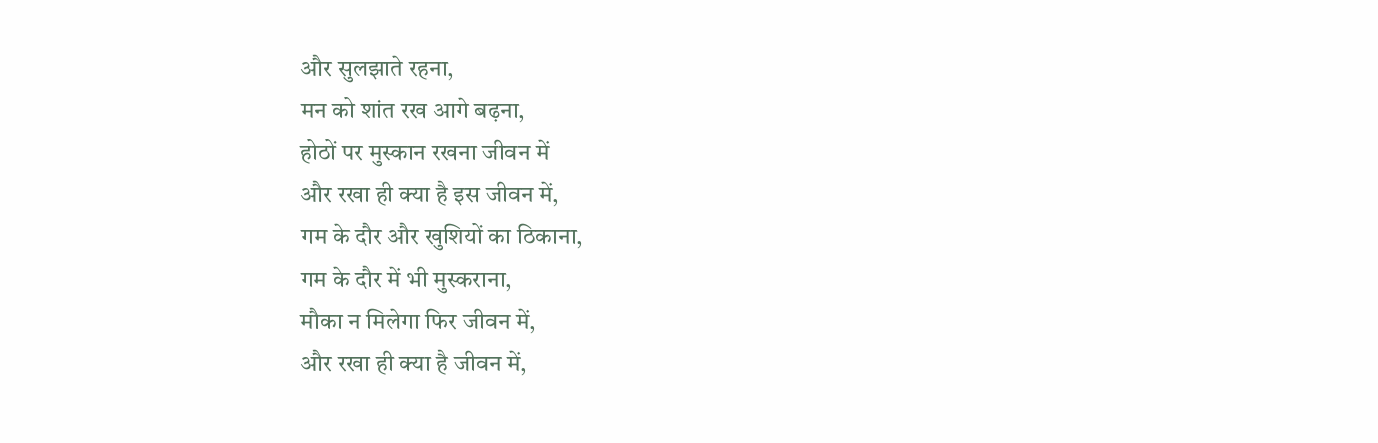और सुलझाते रहना,
मन को शांत रख आगे बढ़ना,
होठों पर मुस्कान रखना जीवन में
और रखा ही क्या है इस जीवन में,
गम के दौर और खुशियों का ठिकाना,
गम के दौर में भी मुस्कराना,
मौका न मिलेगा फिर जीवन में,
और रखा ही क्या है जीवन में,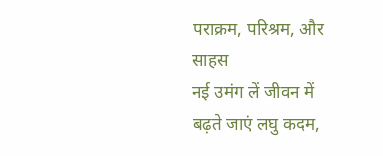पराक्रम, परिश्रम, और साहस
नई उमंग लें जीवन में
बढ़ते जाएं लघु कदम,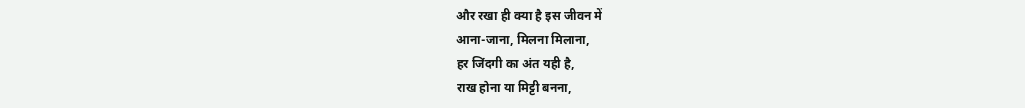और रखा ही क्या है इस जीवन में
आना-जाना, मिलना मिलाना,
हर जिंदगी का अंत यही है,
राख होना या मिट्टी बनना,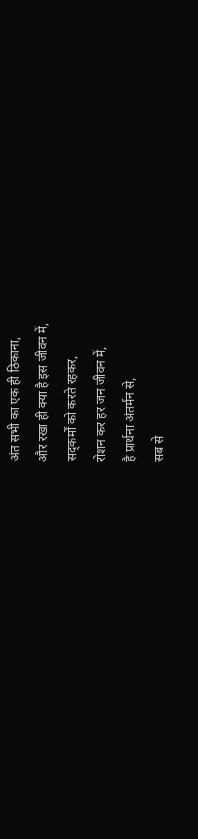अंत सभी का एक ही ठिकाना,
और रखा ही क्या है इस जीवन में,
सद्कर्मों को करते रहकर,
रोशन कर हर जन जीवन में,
है प्रार्थना अंतर्मन से,
सब से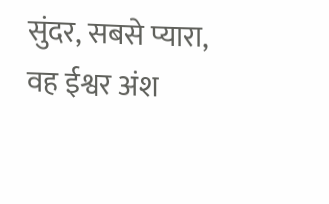सुंदर, सबसे प्यारा,
वह ईश्वर अंश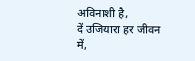अविनाशी है,
दें उजियारा हर जीवन में,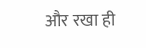और रखा ही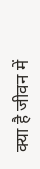क्या है जीवन में